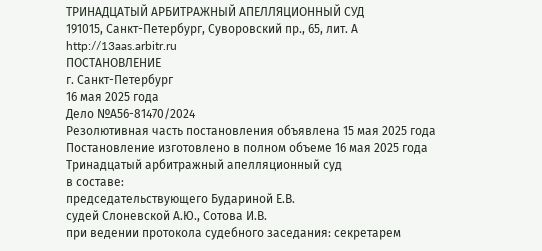ТРИНАДЦАТЫЙ АРБИТРАЖНЫЙ АПЕЛЛЯЦИОННЫЙ СУД
191015, Санкт-Петербург, Суворовский пр., 65, лит. А
http://13aas.arbitr.ru
ПОСТАНОВЛЕНИЕ
г. Санкт-Петербург
16 мая 2025 года
Дело №А56-81470/2024
Резолютивная часть постановления объявлена 15 мая 2025 года
Постановление изготовлено в полном объеме 16 мая 2025 года
Тринадцатый арбитражный апелляционный суд
в составе:
председательствующего Будариной Е.В.
судей Слоневской А.Ю., Сотова И.В.
при ведении протокола судебного заседания: секретарем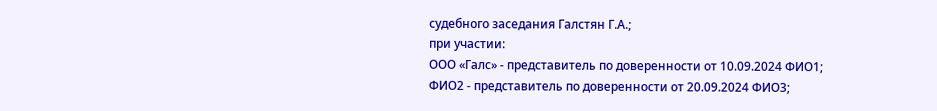судебного заседания Галстян Г.А.;
при участии:
ООО «Галс» - представитель по доверенности от 10.09.2024 ФИО1;
ФИО2 - представитель по доверенности от 20.09.2024 ФИО3;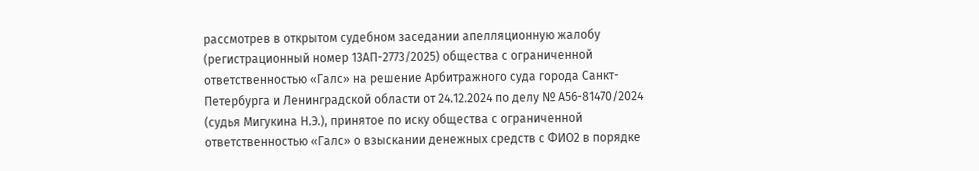рассмотрев в открытом судебном заседании апелляционную жалобу (регистрационный номер 13АП-2773/2025) общества с ограниченной ответственностью «Галс» на решение Арбитражного суда города Санкт-Петербурга и Ленинградской области от 24.12.2024 по делу № А56-81470/2024 (судья Мигукина Н.Э.), принятое по иску общества с ограниченной ответственностью «Галс» о взыскании денежных средств с ФИО2 в порядке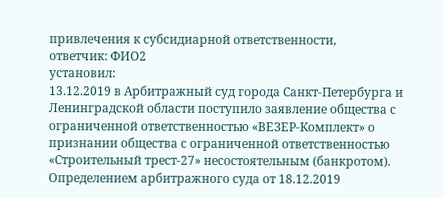привлечения к субсидиарной ответственности,
ответчик: ФИО2
установил:
13.12.2019 в Арбитражный суд города Санкт-Петербурга и Ленинградской области поступило заявление общества с ограниченной ответственностью «ВЕЗЕР-Комплект» о признании общества с ограниченной ответственностью «Строительный трест-27» несостоятельным (банкротом).
Определением арбитражного суда от 18.12.2019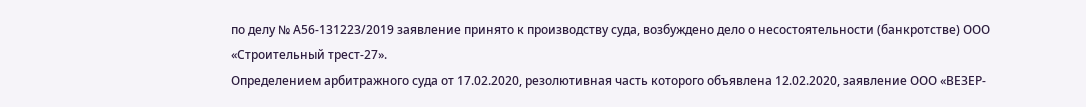по делу № А56-131223/2019 заявление принято к производству суда, возбуждено дело о несостоятельности (банкротстве) ООО «Строительный трест-27».
Определением арбитражного суда от 17.02.2020, резолютивная часть которого объявлена 12.02.2020, заявление ООО «ВЕЗЕР-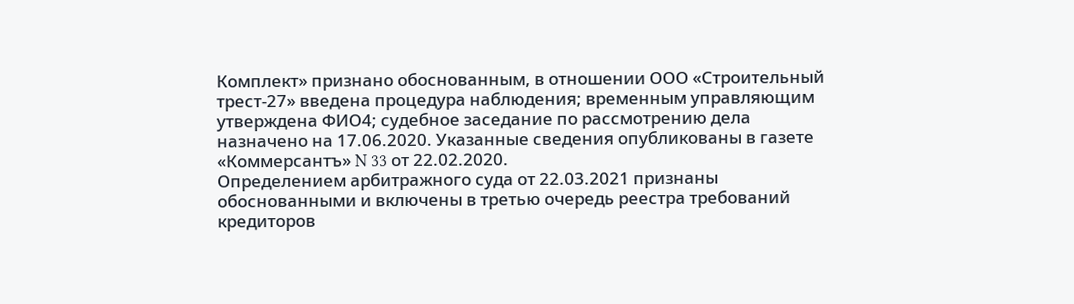Комплект» признано обоснованным, в отношении ООО «Строительный трест-27» введена процедура наблюдения; временным управляющим утверждена ФИО4; судебное заседание по рассмотрению дела назначено на 17.06.2020. Указанные сведения опубликованы в газете «Коммерсантъ» N 33 от 22.02.2020.
Определением арбитражного суда от 22.03.2021 признаны обоснованными и включены в третью очередь реестра требований кредиторов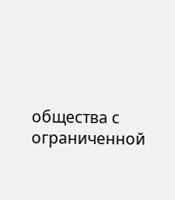общества с ограниченной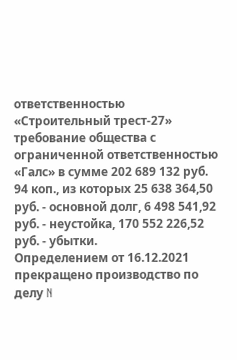ответственностью «Строительный трест-27» требование общества с ограниченной ответственностью «Галс» в сумме 202 689 132 руб. 94 коп., из которых 25 638 364,50 руб. - основной долг, 6 498 541,92 руб. - неустойка, 170 552 226,52 руб. - убытки.
Определением от 16.12.2021 прекращено производство по делу N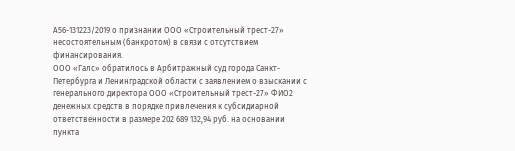А56-131223/2019 о признании ООО «Строительный трест-27» несостоятельным (банкротом) в связи с отсутствием финансирования.
ООО «Галс» обратилось в Арбитражный суд города Санкт-Петербурга и Ленинградской области с заявлением о взыскании с генерального директора ООО «Строительный трест-27» ФИО2 денежных средств в порядке привлечения к субсидиарной ответственности в размере 202 689 132,94 руб. на основании пункта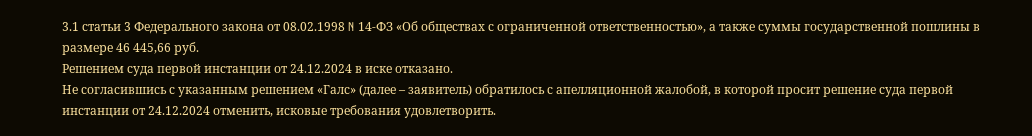3.1 статьи 3 Федерального закона от 08.02.1998 N 14-ФЗ «Об обществах с ограниченной ответственностью», а также суммы государственной пошлины в размере 46 445,66 руб.
Решением суда первой инстанции от 24.12.2024 в иске отказано.
Не согласившись с указанным решением «Галс» (далее – заявитель) обратилось с апелляционной жалобой, в которой просит решение суда первой инстанции от 24.12.2024 отменить, исковые требования удовлетворить.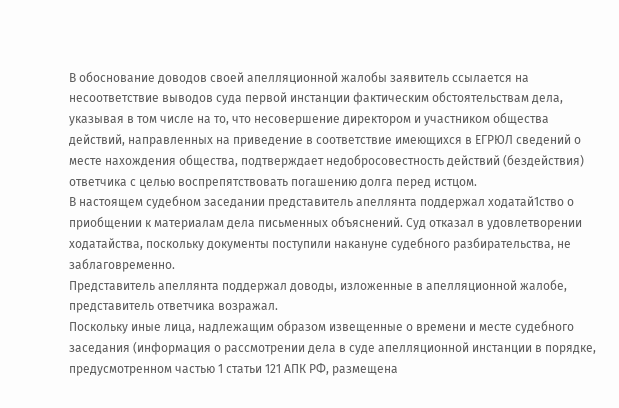В обоснование доводов своей апелляционной жалобы заявитель ссылается на несоответствие выводов суда первой инстанции фактическим обстоятельствам дела, указывая в том числе на то, что несовершение директором и участником общества действий, направленных на приведение в соответствие имеющихся в ЕГРЮЛ сведений о месте нахождения общества, подтверждает недобросовестность действий (бездействия) ответчика с целью воспрепятствовать погашению долга перед истцом.
В настоящем судебном заседании представитель апеллянта поддержал ходатай1ство о приобщении к материалам дела письменных объяснений. Суд отказал в удовлетворении ходатайства, поскольку документы поступили накануне судебного разбирательства, не заблаговременно.
Представитель апеллянта поддержал доводы, изложенные в апелляционной жалобе, представитель ответчика возражал.
Поскольку иные лица, надлежащим образом извещенные о времени и месте судебного заседания (информация о рассмотрении дела в суде апелляционной инстанции в порядке, предусмотренном частью 1 статьи 121 АПК РФ, размещена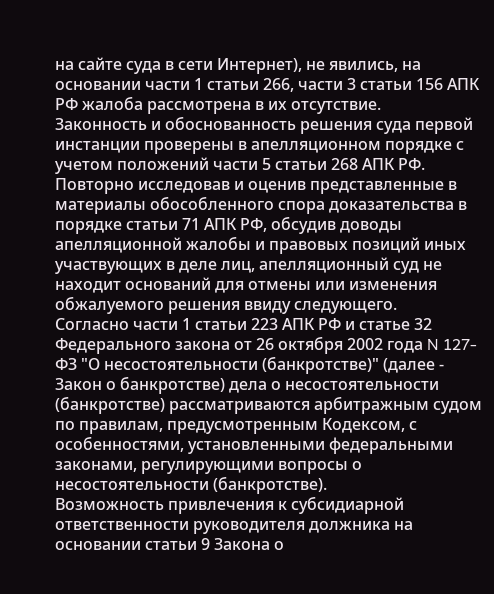на сайте суда в сети Интернет), не явились, на основании части 1 статьи 266, части 3 статьи 156 АПК РФ жалоба рассмотрена в их отсутствие.
Законность и обоснованность решения суда первой инстанции проверены в апелляционном порядке с учетом положений части 5 статьи 268 АПК РФ.
Повторно исследовав и оценив представленные в материалы обособленного спора доказательства в порядке статьи 71 АПК РФ, обсудив доводы апелляционной жалобы и правовых позиций иных участвующих в деле лиц, апелляционный суд не находит оснований для отмены или изменения обжалуемого решения ввиду следующего.
Согласно части 1 статьи 223 АПК РФ и статье 32 Федерального закона от 26 октября 2002 года N 127-ФЗ "О несостоятельности (банкротстве)" (далее - Закон о банкротстве) дела о несостоятельности (банкротстве) рассматриваются арбитражным судом по правилам, предусмотренным Кодексом, с особенностями, установленными федеральными законами, регулирующими вопросы о несостоятельности (банкротстве).
Возможность привлечения к субсидиарной ответственности руководителя должника на основании статьи 9 Закона о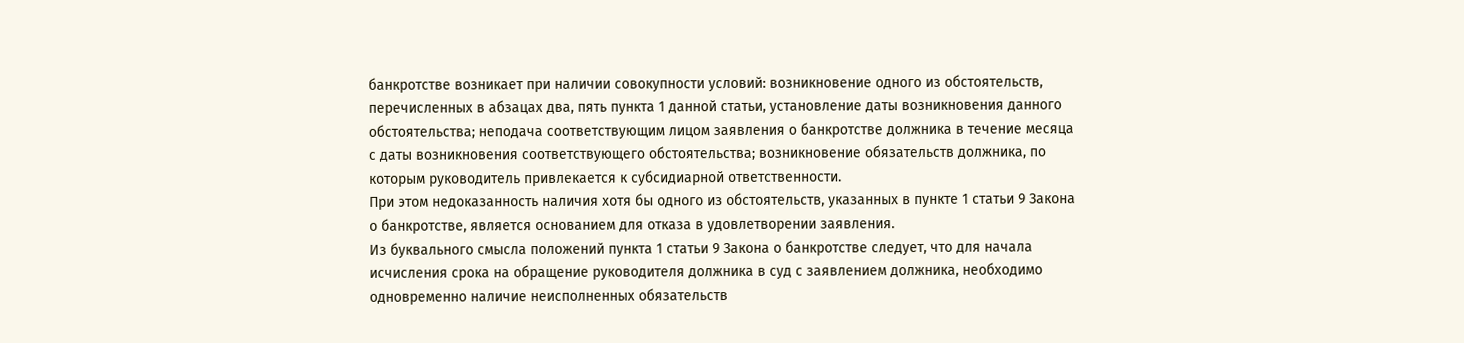банкротстве возникает при наличии совокупности условий: возникновение одного из обстоятельств, перечисленных в абзацах два, пять пункта 1 данной статьи, установление даты возникновения данного обстоятельства; неподача соответствующим лицом заявления о банкротстве должника в течение месяца с даты возникновения соответствующего обстоятельства; возникновение обязательств должника, по которым руководитель привлекается к субсидиарной ответственности.
При этом недоказанность наличия хотя бы одного из обстоятельств, указанных в пункте 1 статьи 9 Закона о банкротстве, является основанием для отказа в удовлетворении заявления.
Из буквального смысла положений пункта 1 статьи 9 Закона о банкротстве следует, что для начала исчисления срока на обращение руководителя должника в суд с заявлением должника, необходимо одновременно наличие неисполненных обязательств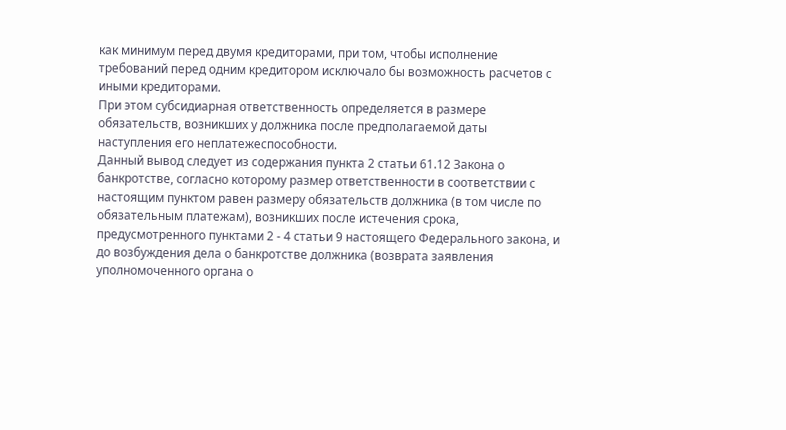как минимум перед двумя кредиторами, при том, чтобы исполнение требований перед одним кредитором исключало бы возможность расчетов с иными кредиторами.
При этом субсидиарная ответственность определяется в размере обязательств, возникших у должника после предполагаемой даты наступления его неплатежеспособности.
Данный вывод следует из содержания пункта 2 статьи 61.12 Закона о банкротстве, согласно которому размер ответственности в соответствии с настоящим пунктом равен размеру обязательств должника (в том числе по обязательным платежам), возникших после истечения срока, предусмотренного пунктами 2 - 4 статьи 9 настоящего Федерального закона, и до возбуждения дела о банкротстве должника (возврата заявления уполномоченного органа о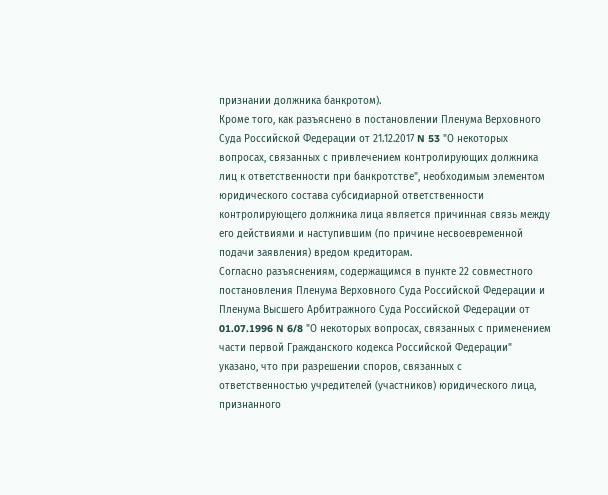признании должника банкротом).
Кроме того, как разъяснено в постановлении Пленума Верховного Суда Российской Федерации от 21.12.2017 N 53 "О некоторых вопросах, связанных с привлечением контролирующих должника лиц к ответственности при банкротстве", необходимым элементом юридического состава субсидиарной ответственности контролирующего должника лица является причинная связь между его действиями и наступившим (по причине несвоевременной подачи заявления) вредом кредиторам.
Согласно разъяснениям, содержащимся в пункте 22 совместного постановления Пленума Верховного Суда Российской Федерации и Пленума Высшего Арбитражного Суда Российской Федерации от 01.07.1996 N 6/8 "О некоторых вопросах, связанных с применением части первой Гражданского кодекса Российской Федерации" указано, что при разрешении споров, связанных с ответственностью учредителей (участников) юридического лица, признанного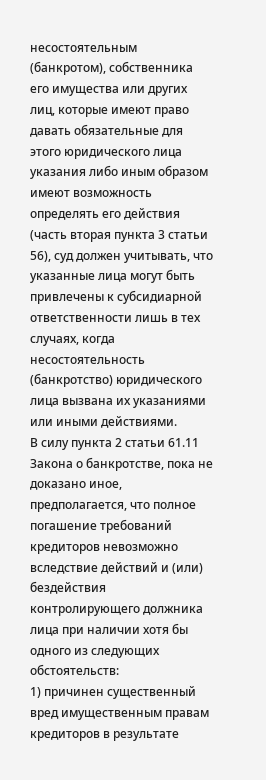несостоятельным (банкротом), собственника его имущества или других лиц, которые имеют право давать обязательные для этого юридического лица указания либо иным образом имеют возможность определять его действия (часть вторая пункта 3 статьи 56), суд должен учитывать, что указанные лица могут быть привлечены к субсидиарной ответственности лишь в тех случаях, когда несостоятельность (банкротство) юридического лица вызвана их указаниями или иными действиями.
В силу пункта 2 статьи 61.11 Закона о банкротстве, пока не доказано иное, предполагается, что полное погашение требований кредиторов невозможно вследствие действий и (или) бездействия контролирующего должника лица при наличии хотя бы одного из следующих обстоятельств:
1) причинен существенный вред имущественным правам кредиторов в результате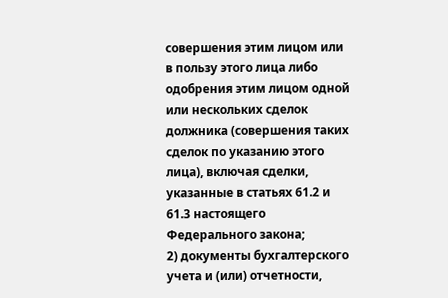совершения этим лицом или в пользу этого лица либо одобрения этим лицом одной или нескольких сделок должника (совершения таких сделок по указанию этого лица), включая сделки, указанные в статьях 61.2 и 61.3 настоящего Федерального закона;
2) документы бухгалтерского учета и (или) отчетности,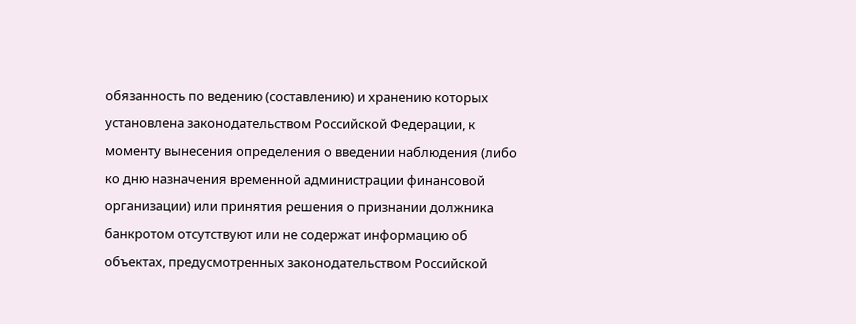обязанность по ведению (составлению) и хранению которых установлена законодательством Российской Федерации, к моменту вынесения определения о введении наблюдения (либо ко дню назначения временной администрации финансовой организации) или принятия решения о признании должника банкротом отсутствуют или не содержат информацию об объектах, предусмотренных законодательством Российской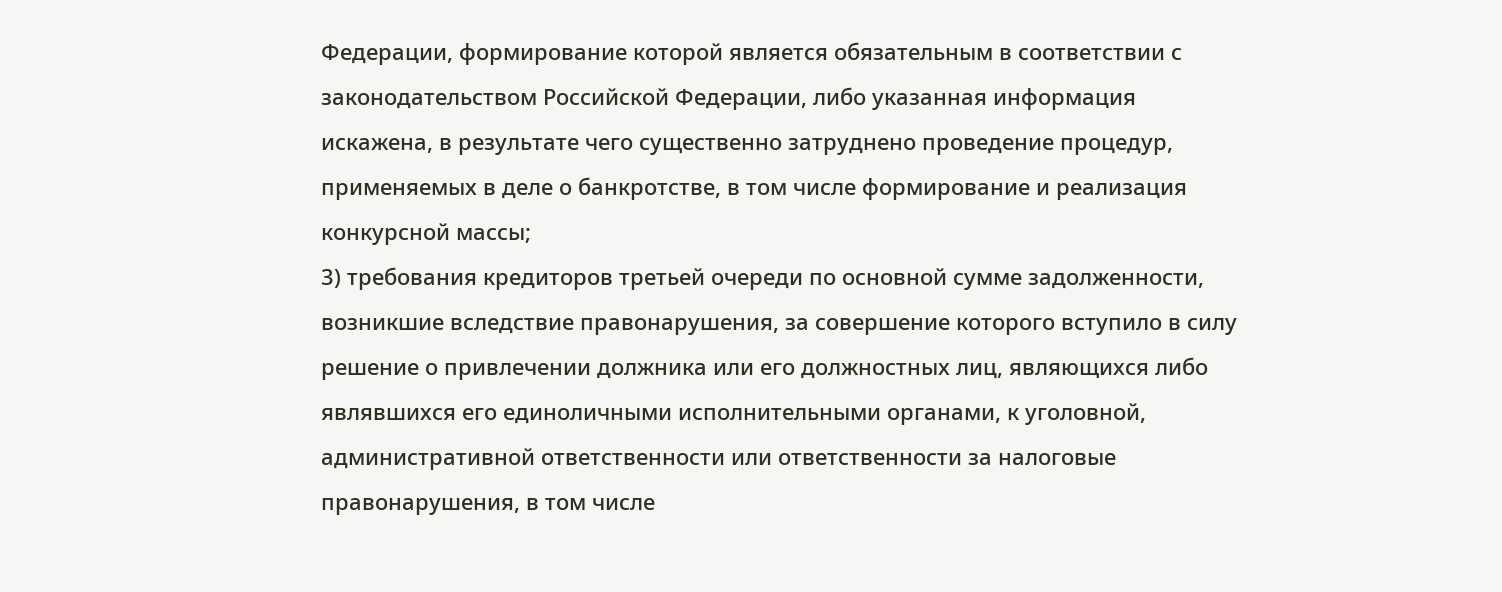Федерации, формирование которой является обязательным в соответствии с законодательством Российской Федерации, либо указанная информация искажена, в результате чего существенно затруднено проведение процедур, применяемых в деле о банкротстве, в том числе формирование и реализация конкурсной массы;
3) требования кредиторов третьей очереди по основной сумме задолженности, возникшие вследствие правонарушения, за совершение которого вступило в силу решение о привлечении должника или его должностных лиц, являющихся либо являвшихся его единоличными исполнительными органами, к уголовной, административной ответственности или ответственности за налоговые правонарушения, в том числе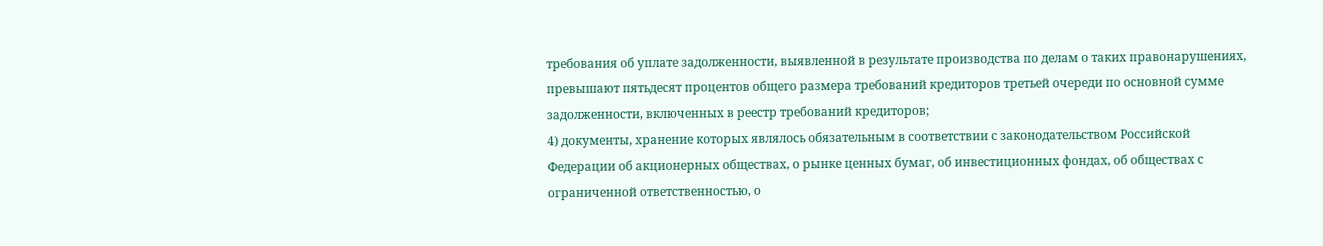требования об уплате задолженности, выявленной в результате производства по делам о таких правонарушениях, превышают пятьдесят процентов общего размера требований кредиторов третьей очереди по основной сумме задолженности, включенных в реестр требований кредиторов;
4) документы, хранение которых являлось обязательным в соответствии с законодательством Российской Федерации об акционерных обществах, о рынке ценных бумаг, об инвестиционных фондах, об обществах с ограниченной ответственностью, о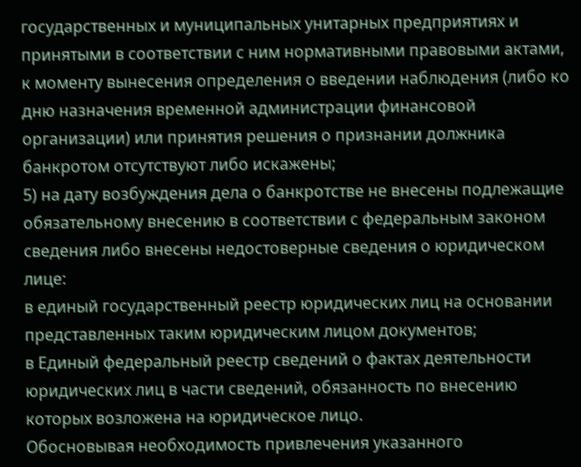государственных и муниципальных унитарных предприятиях и принятыми в соответствии с ним нормативными правовыми актами, к моменту вынесения определения о введении наблюдения (либо ко дню назначения временной администрации финансовой организации) или принятия решения о признании должника банкротом отсутствуют либо искажены;
5) на дату возбуждения дела о банкротстве не внесены подлежащие обязательному внесению в соответствии с федеральным законом сведения либо внесены недостоверные сведения о юридическом лице:
в единый государственный реестр юридических лиц на основании представленных таким юридическим лицом документов;
в Единый федеральный реестр сведений о фактах деятельности юридических лиц в части сведений, обязанность по внесению которых возложена на юридическое лицо.
Обосновывая необходимость привлечения указанного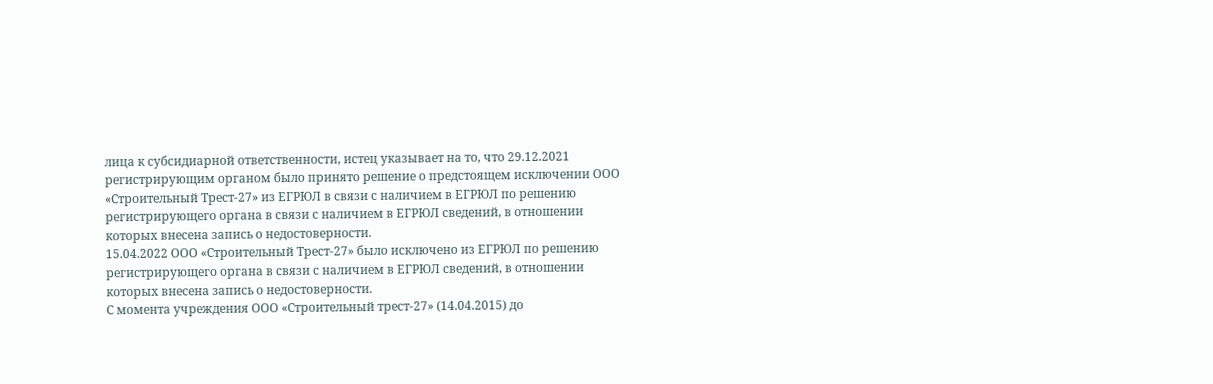лица к субсидиарной ответственности, истец указывает на то, что 29.12.2021 регистрирующим органом было принято решение о предстоящем исключении ООО «Строительный Трест-27» из ЕГРЮЛ в связи с наличием в ЕГРЮЛ по решению регистрирующего органа в связи с наличием в ЕГРЮЛ сведений, в отношении которых внесена запись о недостоверности.
15.04.2022 ООО «Строительный Трест-27» было исключено из ЕГРЮЛ по решению регистрирующего органа в связи с наличием в ЕГРЮЛ сведений, в отношении которых внесена запись о недостоверности.
С момента учреждения ООО «Строительный трест-27» (14.04.2015) до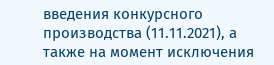введения конкурсного производства (11.11.2021), а также на момент исключения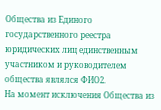Общества из Единого государственного реестра юридических лиц единственным участником и руководителем общества являлся ФИО2.
На момент исключения Общества из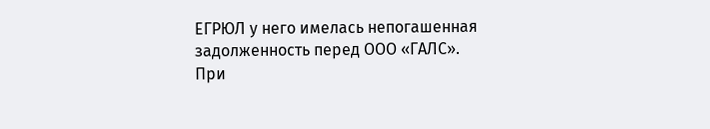ЕГРЮЛ у него имелась непогашенная задолженность перед ООО «ГАЛС».
При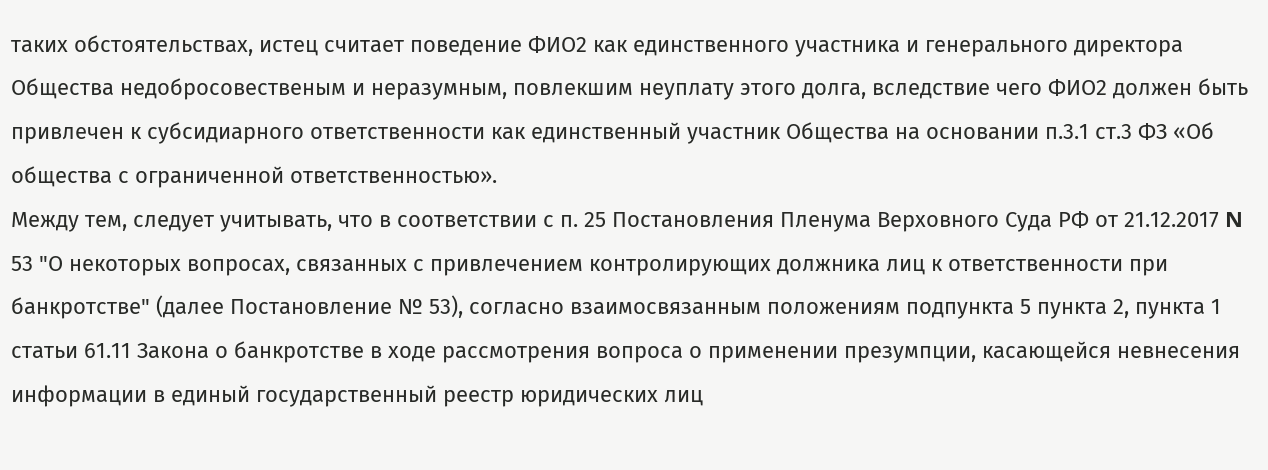таких обстоятельствах, истец считает поведение ФИО2 как единственного участника и генерального директора Общества недобросовественым и неразумным, повлекшим неуплату этого долга, вследствие чего ФИО2 должен быть привлечен к субсидиарного ответственности как единственный участник Общества на основании п.3.1 ст.3 ФЗ «Об общества с ограниченной ответственностью».
Между тем, следует учитывать, что в соответствии с п. 25 Постановления Пленума Верховного Суда РФ от 21.12.2017 N 53 "О некоторых вопросах, связанных с привлечением контролирующих должника лиц к ответственности при банкротстве" (далее Постановление № 53), согласно взаимосвязанным положениям подпункта 5 пункта 2, пункта 1 статьи 61.11 Закона о банкротстве в ходе рассмотрения вопроса о применении презумпции, касающейся невнесения информации в единый государственный реестр юридических лиц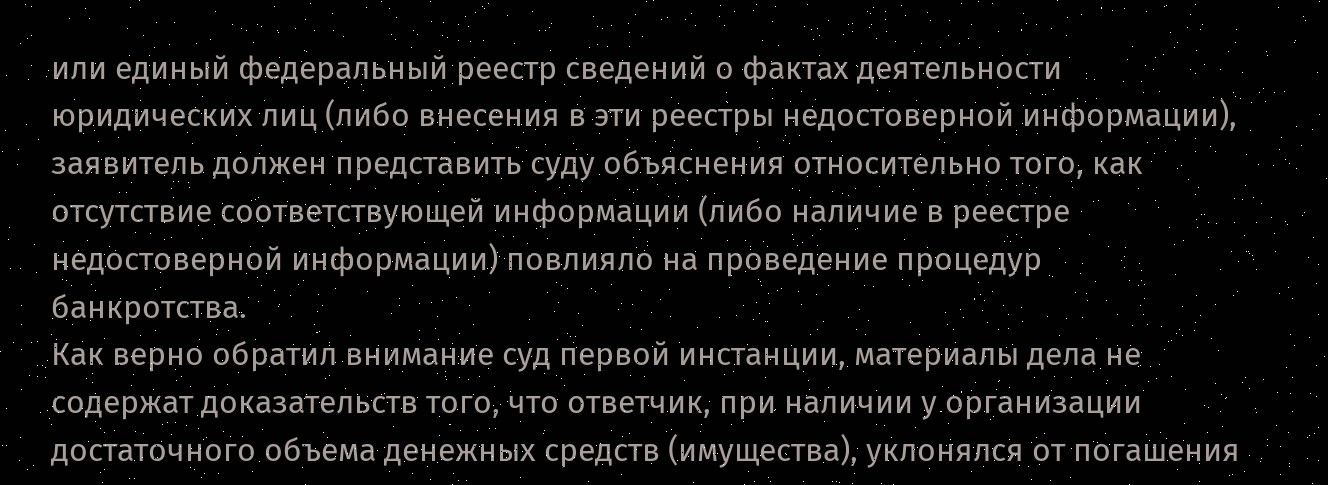или единый федеральный реестр сведений о фактах деятельности юридических лиц (либо внесения в эти реестры недостоверной информации), заявитель должен представить суду объяснения относительно того, как отсутствие соответствующей информации (либо наличие в реестре недостоверной информации) повлияло на проведение процедур банкротства.
Как верно обратил внимание суд первой инстанции, материалы дела не содержат доказательств того, что ответчик, при наличии у организации достаточного объема денежных средств (имущества), уклонялся от погашения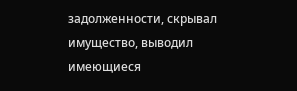задолженности, скрывал имущество, выводил имеющиеся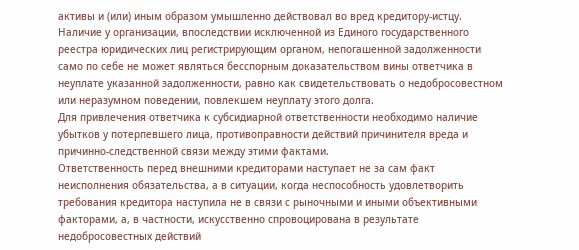активы и (или) иным образом умышленно действовал во вред кредитору-истцу.
Наличие у организации, впоследствии исключенной из Единого государственного реестра юридических лиц регистрирующим органом, непогашенной задолженности само по себе не может являться бесспорным доказательством вины ответчика в неуплате указанной задолженности, равно как свидетельствовать о недобросовестном или неразумном поведении, повлекшем неуплату этого долга.
Для привлечения ответчика к субсидиарной ответственности необходимо наличие убытков у потерпевшего лица, противоправности действий причинителя вреда и причинно-следственной связи между этими фактами.
Ответственность перед внешними кредиторами наступает не за сам факт неисполнения обязательства, а в ситуации, когда неспособность удовлетворить требования кредитора наступила не в связи с рыночными и иными объективными факторами, а, в частности, искусственно спровоцирована в результате недобросовестных действий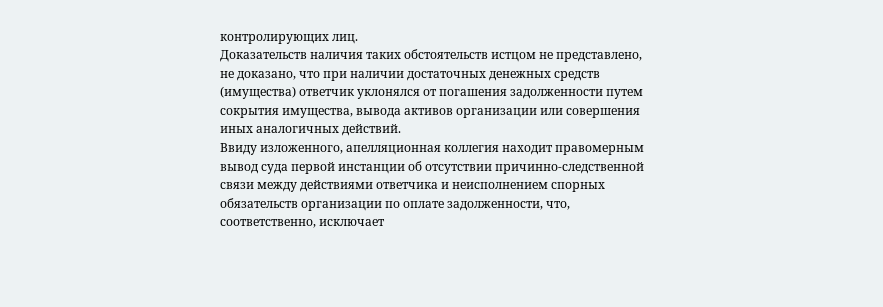контролирующих лиц.
Доказательств наличия таких обстоятельств истцом не представлено, не доказано, что при наличии достаточных денежных средств (имущества) ответчик уклонялся от погашения задолженности путем сокрытия имущества, вывода активов организации или совершения иных аналогичных действий.
Ввиду изложенного, апелляционная коллегия находит правомерным вывод суда первой инстанции об отсутствии причинно-следственной связи между действиями ответчика и неисполнением спорных обязательств организации по оплате задолженности, что, соответственно, исключает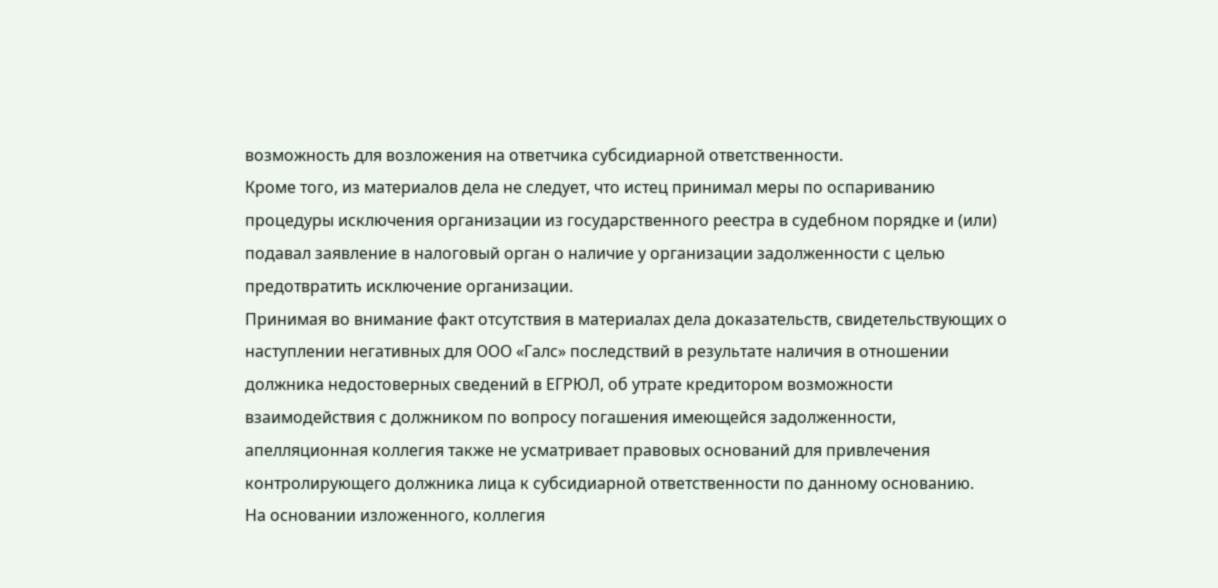возможность для возложения на ответчика субсидиарной ответственности.
Кроме того, из материалов дела не следует, что истец принимал меры по оспариванию процедуры исключения организации из государственного реестра в судебном порядке и (или) подавал заявление в налоговый орган о наличие у организации задолженности с целью предотвратить исключение организации.
Принимая во внимание факт отсутствия в материалах дела доказательств, свидетельствующих о наступлении негативных для ООО «Галс» последствий в результате наличия в отношении должника недостоверных сведений в ЕГРЮЛ, об утрате кредитором возможности взаимодействия с должником по вопросу погашения имеющейся задолженности, апелляционная коллегия также не усматривает правовых оснований для привлечения контролирующего должника лица к субсидиарной ответственности по данному основанию.
На основании изложенного, коллегия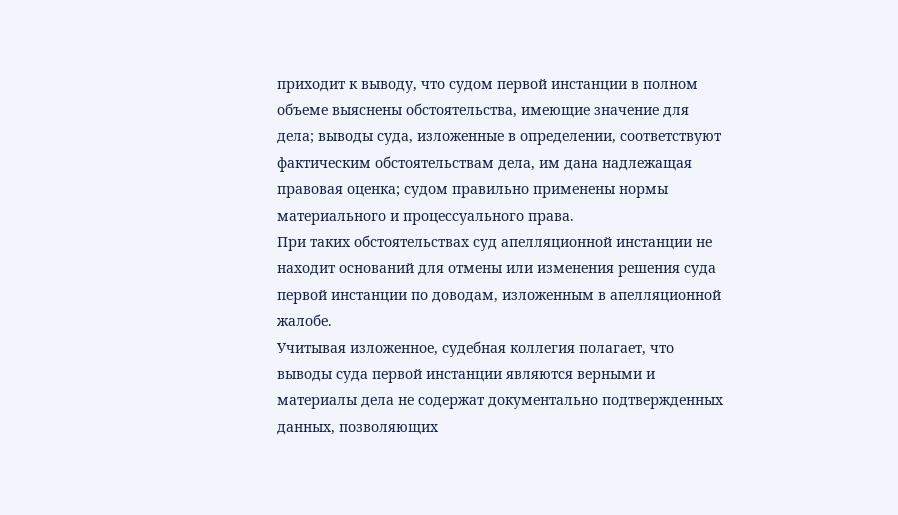приходит к выводу, что судом первой инстанции в полном объеме выяснены обстоятельства, имеющие значение для дела; выводы суда, изложенные в определении, соответствуют фактическим обстоятельствам дела, им дана надлежащая правовая оценка; судом правильно применены нормы материального и процессуального права.
При таких обстоятельствах суд апелляционной инстанции не находит оснований для отмены или изменения решения суда первой инстанции по доводам, изложенным в апелляционной жалобе.
Учитывая изложенное, судебная коллегия полагает, что выводы суда первой инстанции являются верными и материалы дела не содержат документально подтвержденных данных, позволяющих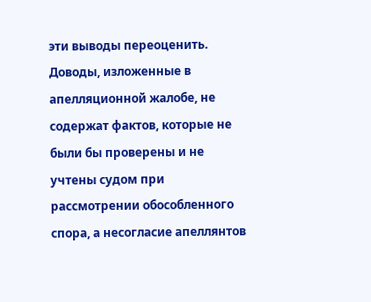эти выводы переоценить.
Доводы, изложенные в апелляционной жалобе, не содержат фактов, которые не были бы проверены и не учтены судом при рассмотрении обособленного спора, а несогласие апеллянтов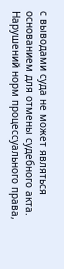с выводами суда не может являться основанием для отмены судебного акта.
Нарушений норм процессуального права,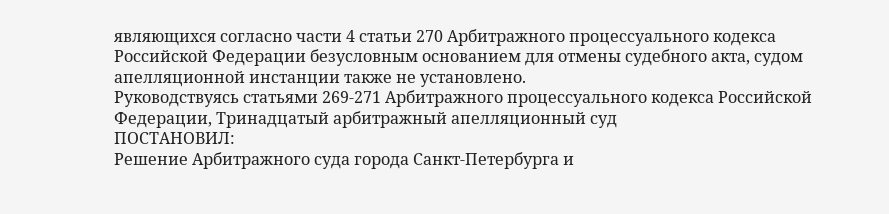являющихся согласно части 4 статьи 270 Арбитражного процессуального кодекса Российской Федерации безусловным основанием для отмены судебного акта, судом апелляционной инстанции также не установлено.
Руководствуясь статьями 269-271 Арбитражного процессуального кодекса Российской Федерации, Тринадцатый арбитражный апелляционный суд
ПОСТАНОВИЛ:
Решение Арбитражного суда города Санкт-Петербурга и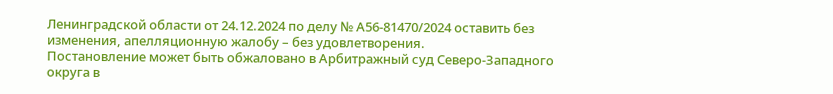Ленинградской области от 24.12.2024 по делу № А56-81470/2024 оставить без изменения, апелляционную жалобу – без удовлетворения.
Постановление может быть обжаловано в Арбитражный суд Северо-Западного округа в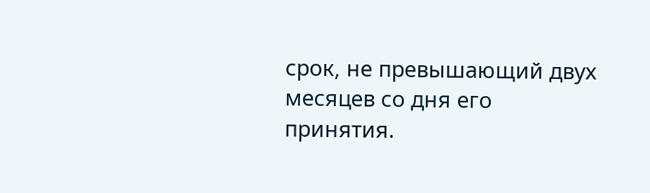срок, не превышающий двух месяцев со дня его принятия.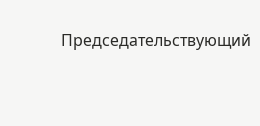Председательствующий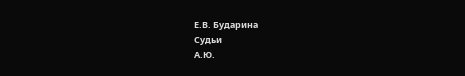Е.В. Бударина
Судьи
А.Ю.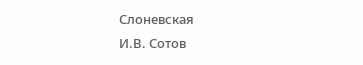Слоневская
И.В. Сотов